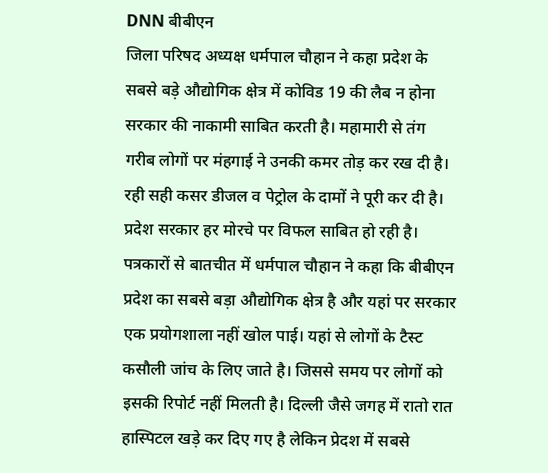DNN बीबीएन
जिला परिषद अध्यक्ष धर्मपाल चौहान ने कहा प्रदेश के सबसे बड़े औद्योगिक क्षेत्र में कोविड 19 की लैब न होना सरकार की नाकामी साबित करती है। महामारी से तंग गरीब लोगों पर मंहगाई ने उनकी कमर तोड़ कर रख दी है। रही सही कसर डीजल व पेट्रोल के दामों ने पूरी कर दी है। प्रदेश सरकार हर मोरचे पर विफल साबित हो रही है।
पत्रकारों से बातचीत में धर्मपाल चौहान ने कहा कि बीबीएन प्रदेश का सबसे बड़ा औद्योगिक क्षेत्र है और यहां पर सरकार एक प्रयोगशाला नहीं खोल पाई। यहां से लोगों के टैस्ट कसौली जांच के लिए जाते है। जिससे समय पर लोगों को इसकी रिपोर्ट नहीं मिलती है। दिल्ली जैसे जगह में रातो रात हास्पिटल खड़े कर दिए गए है लेकिन प्रेदश में सबसे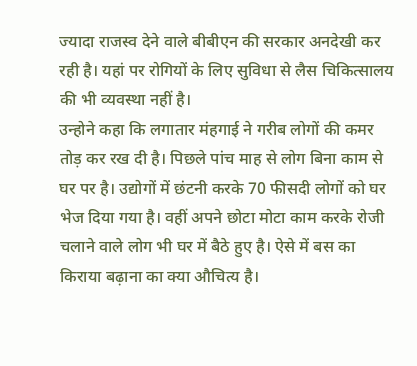ज्यादा राजस्व देने वाले बीबीएन की सरकार अनदेखी कर रही है। यहां पर रोगियों के लिए सुविधा से लैस चिकित्सालय की भी व्यवस्था नहीं है।
उन्होने कहा कि लगातार मंहगाई ने गरीब लोगों की कमर तोड़ कर रख दी है। पिछले पांच माह से लोग बिना काम से घर पर है। उद्योगों में छंटनी करके 70 फीसदी लोगों को घर भेज दिया गया है। वहीं अपने छोटा मोटा काम करके रोजी चलाने वाले लोग भी घर में बैठे हुए है। ऐसे में बस का किराया बढ़ाना का क्या औचित्य है।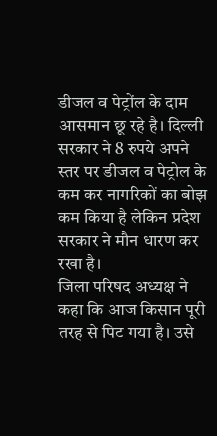डीजल व पेट्रोंल के दाम आसमान छू रहे है। दिल्ली सरकार ने 8 रुपये अपने स्तर पर डीजल व पेट्रोल के कम कर नागरिकों का बोझ कम किया है लेकिन प्रदेश सरकार ने मौन धारण कर रखा है।
जिला परिषद अध्यक्ष ने कहा कि आज किसान पूरी तरह से पिट गया है। उसे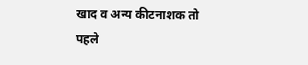खाद व अन्य कीटनाशक तो पहले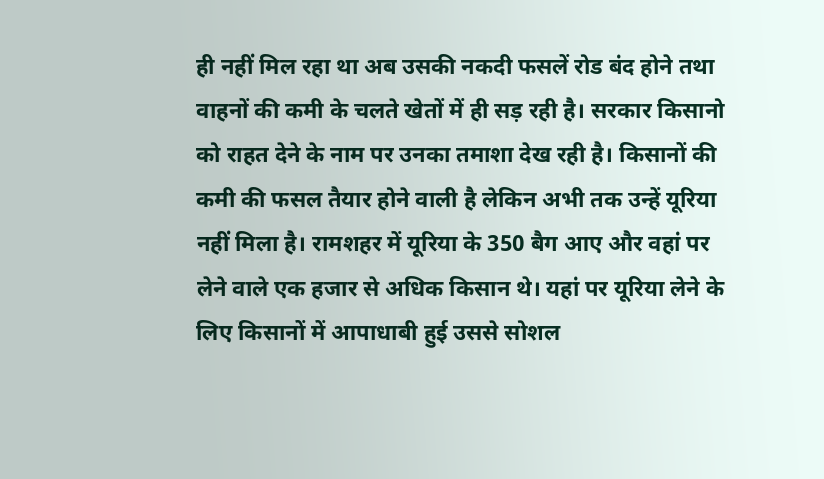ही नहीं मिल रहा था अब उसकी नकदी फसलें रोड बंद होने तथा वाहनों की कमी के चलते खेतों में ही सड़ रही है। सरकार किसानो को राहत देने के नाम पर उनका तमाशा देख रही है। किसानों की कमी की फसल तैयार होने वाली है लेकिन अभी तक उन्हें यूरिया नहीं मिला है। रामशहर में यूरिया के 350 बैग आए और वहां पर लेने वाले एक हजार से अधिक किसान थे। यहां पर यूरिया लेने के लिए किसानों में आपाधाबी हुई उससे सोशल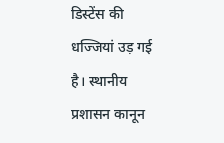डिस्टेंस की धज्जियां उड़ गई है। स्थानीय प्रशासन कानून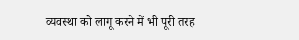व्यवस्था को लागू करने में भी पूरी तरह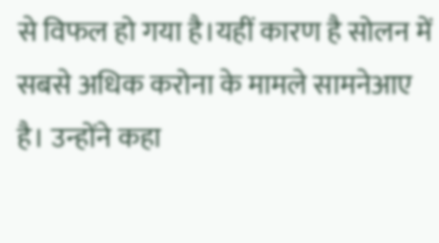से विफल हो गया है।यहीं कारण है सोलन में सबसे अधिक करोना के मामले सामनेआए है। उन्होंने कहा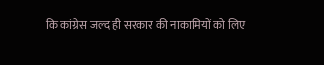कि कांग्रेस जल्द ही सरकार की नाकामियों को लिए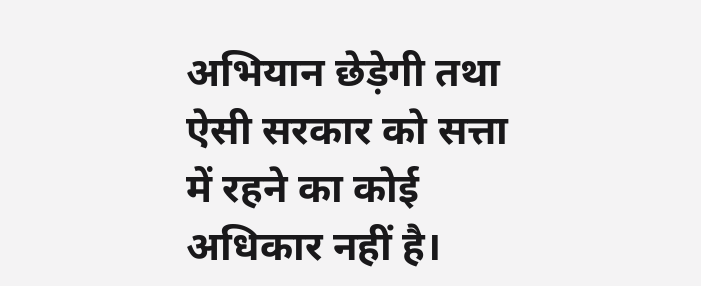अभियान छेड़ेगी तथा ऐसी सरकार को सत्ता में रहने का कोई अधिकार नहीं है।